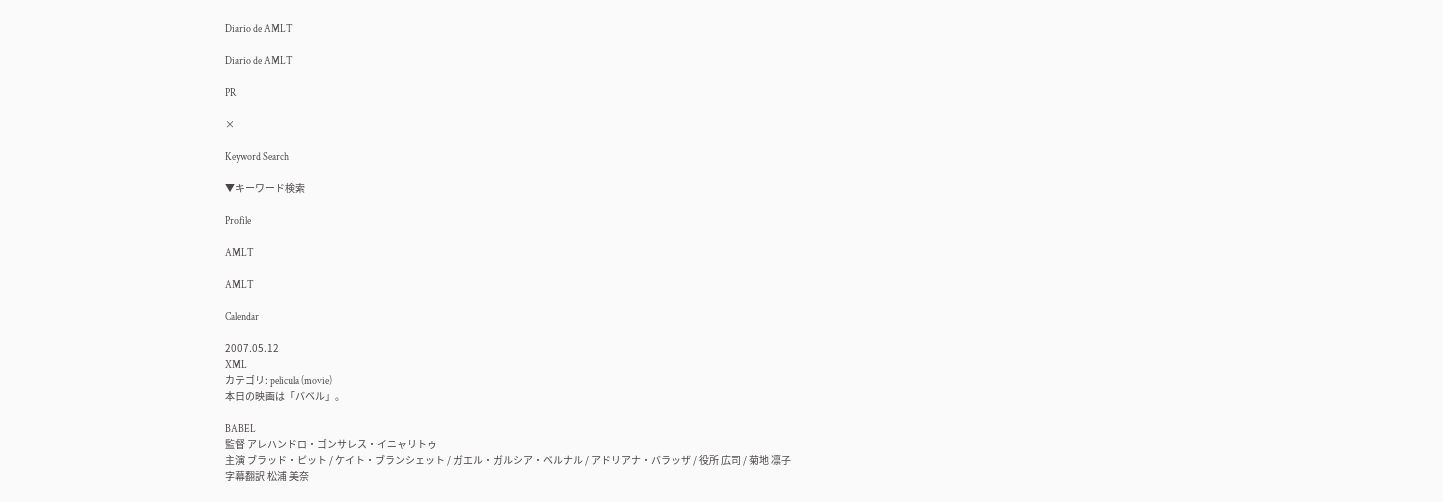Diario de AMLT

Diario de AMLT

PR

×

Keyword Search

▼キーワード検索

Profile

AMLT

AMLT

Calendar

2007.05.12
XML
カテゴリ: pelicula (movie)
本日の映画は「バベル」。

BABEL
監督 アレハンドロ・ゴンサレス・イニャリトゥ
主演 ブラッド・ピット / ケイト・ブランシェット / ガエル・ガルシア・ベルナル / アドリアナ・バラッザ / 役所 広司 / 菊地 凛子
字幕翻訳 松浦 美奈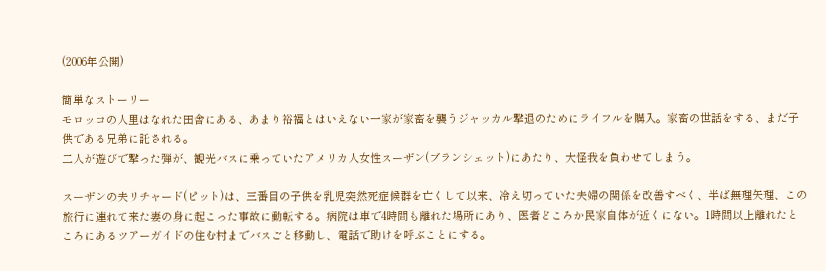(2006年公開)

簡単なストーリー
モロッコの人里はなれた田舎にある、あまり裕福とはいえない一家が家畜を襲うジャッカル撃退のためにライフルを購入。家畜の世話をする、まだ子供である兄弟に託される。
二人が遊びで撃った弾が、観光バスに乗っていたアメリカ人女性スーザン(ブランシェット)にあたり、大怪我を負わせてしまう。

スーザンの夫リチャード(ピット)は、三番目の子供を乳児突然死症候群を亡くして以来、冷え切っていた夫婦の関係を改善すべく、半ば無理矢理、この旅行に連れて来た妻の身に起こった事故に動転する。病院は車で4時間も離れた場所にあり、医者どころか民家自体が近くにない。1時間以上離れたところにあるツアーガイドの住む村までバスごと移動し、電話で助けを呼ぶことにする。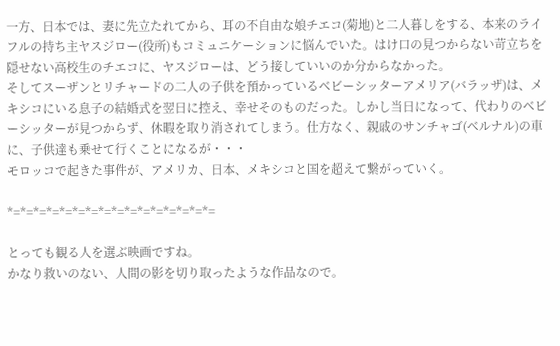一方、日本では、妻に先立たれてから、耳の不自由な娘チエコ(菊地)と二人暮しをする、本来のライフルの持ち主ヤスジロー(役所)もコミュニケーションに悩んでいた。はけ口の見つからない苛立ちを隠せない高校生のチエコに、ヤスジローは、どう接していいのか分からなかった。
そしてスーザンとリチャードの二人の子供を預かっているベビーシッターアメリア(バラッザ)は、メキシコにいる息子の結婚式を翌日に控え、幸せそのものだった。しかし当日になって、代わりのベビーシッターが見つからず、休暇を取り消されてしまう。仕方なく、親戚のサンチャゴ(ベルナル)の車に、子供達も乗せて行くことになるが・・・
モロッコで起きた事件が、アメリカ、日本、メキシコと国を超えて繋がっていく。

*=*=*=*=*=*=*=*=*=*=*=*=*=*=*=*=

とっても観る人を選ぶ映画ですね。
かなり救いのない、人間の影を切り取ったような作品なので。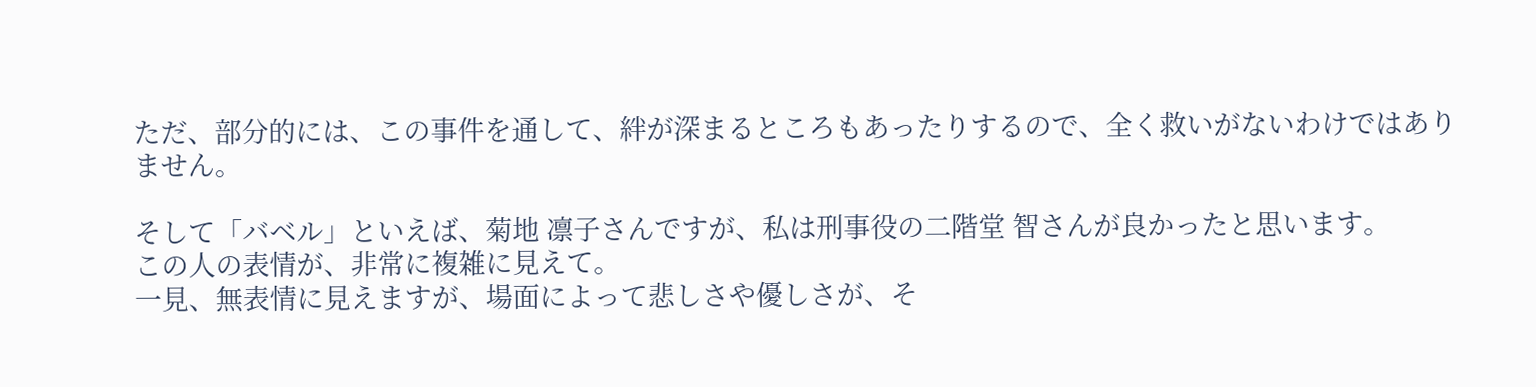ただ、部分的には、この事件を通して、絆が深まるところもあったりするので、全く救いがないわけではありません。

そして「バベル」といえば、菊地 凛子さんですが、私は刑事役の二階堂 智さんが良かったと思います。
この人の表情が、非常に複雑に見えて。
一見、無表情に見えますが、場面によって悲しさや優しさが、そ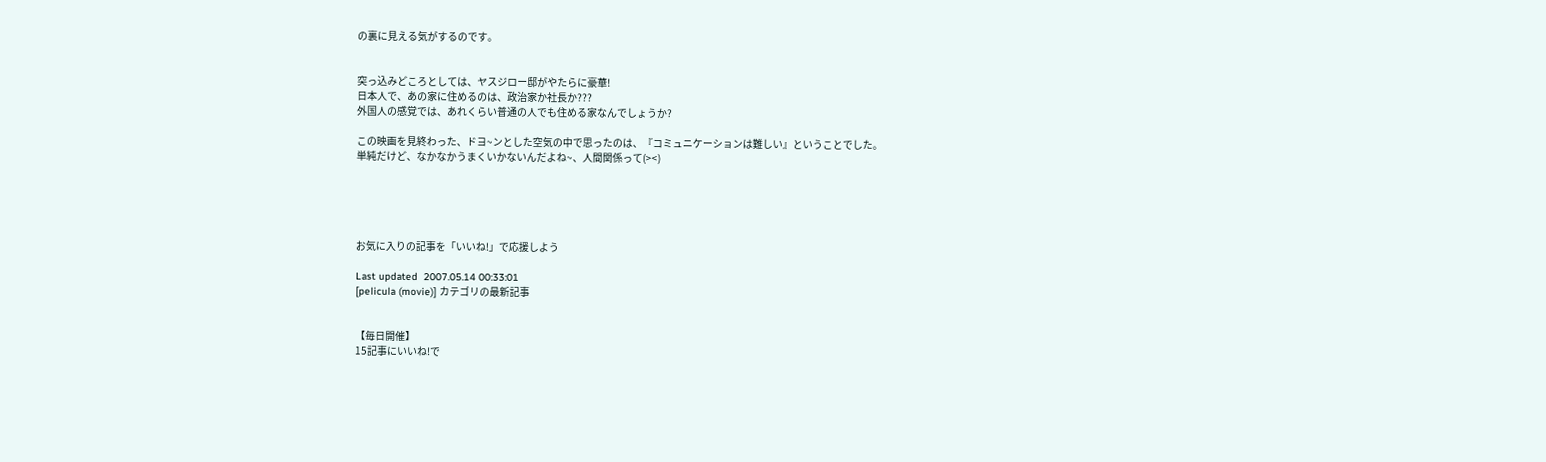の裏に見える気がするのです。


突っ込みどころとしては、ヤスジロー邸がやたらに豪華!
日本人で、あの家に住めるのは、政治家か社長か???
外国人の感覚では、あれくらい普通の人でも住める家なんでしょうか?

この映画を見終わった、ドヨ~ンとした空気の中で思ったのは、『コミュニケーションは難しい』ということでした。
単純だけど、なかなかうまくいかないんだよね~、人間関係って(><)





お気に入りの記事を「いいね!」で応援しよう

Last updated  2007.05.14 00:33:01
[pelicula (movie)] カテゴリの最新記事


【毎日開催】
15記事にいいね!で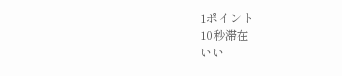1ポイント
10秒滞在
いい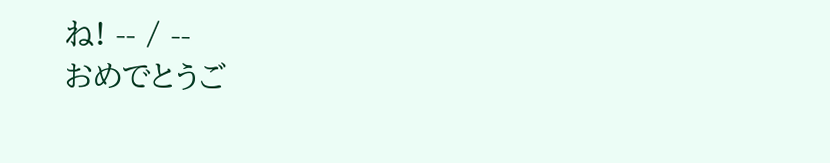ね! -- / --
おめでとうご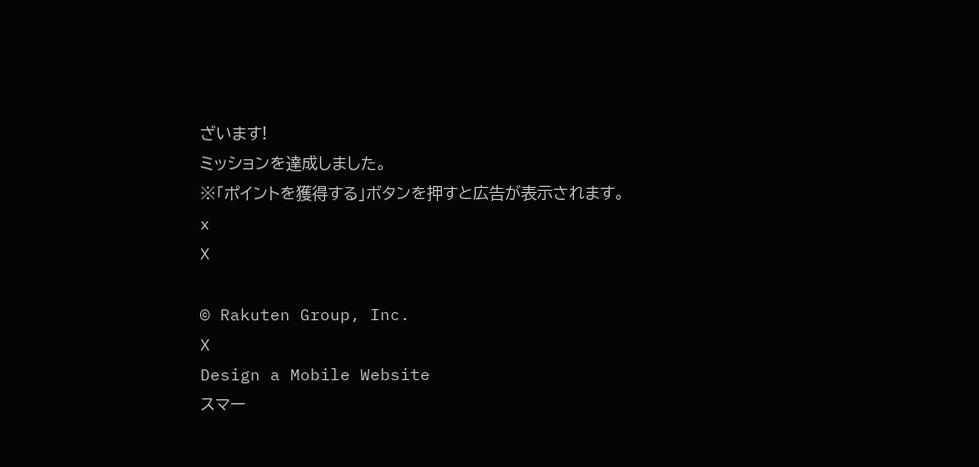ざいます!
ミッションを達成しました。
※「ポイントを獲得する」ボタンを押すと広告が表示されます。
x
X

© Rakuten Group, Inc.
X
Design a Mobile Website
スマー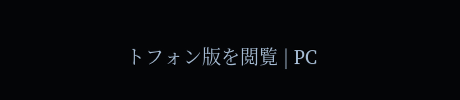トフォン版を閲覧 | PC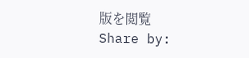版を閲覧
Share by: